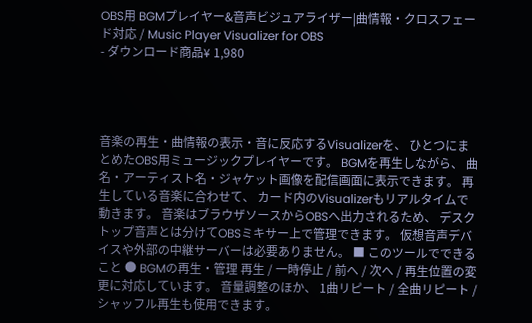OBS用 BGMプレイヤー&音声ビジュアライザー|曲情報・クロスフェード対応 / Music Player Visualizer for OBS
- ダウンロード商品¥ 1,980




音楽の再生・曲情報の表示・音に反応するVisualizerを、 ひとつにまとめたOBS用ミュージックプレイヤーです。 BGMを再生しながら、 曲名・アーティスト名・ジャケット画像を配信画面に表示できます。 再生している音楽に合わせて、 カード内のVisualizerもリアルタイムで動きます。 音楽はブラウザソースからOBSへ出力されるため、 デスクトップ音声とは分けてOBSミキサー上で管理できます。 仮想音声デバイスや外部の中継サーバーは必要ありません。 ■ このツールでできること ● BGMの再生・管理 再生 / 一時停止 / 前へ / 次へ / 再生位置の変更に対応しています。 音量調整のほか、 1曲リピート / 全曲リピート / シャッフル再生も使用できます。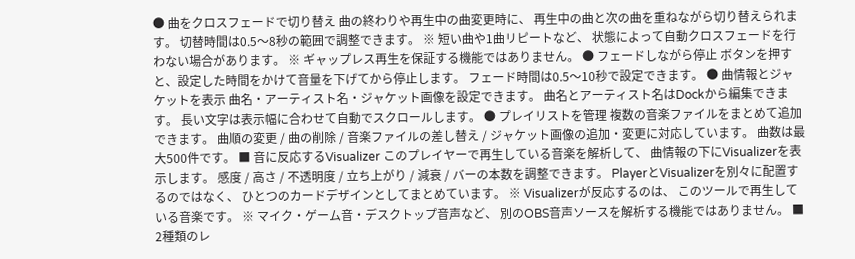● 曲をクロスフェードで切り替え 曲の終わりや再生中の曲変更時に、 再生中の曲と次の曲を重ねながら切り替えられます。 切替時間は0.5〜8秒の範囲で調整できます。 ※ 短い曲や1曲リピートなど、 状態によって自動クロスフェードを行わない場合があります。 ※ ギャップレス再生を保証する機能ではありません。 ● フェードしながら停止 ボタンを押すと、設定した時間をかけて音量を下げてから停止します。 フェード時間は0.5〜10秒で設定できます。 ● 曲情報とジャケットを表示 曲名・アーティスト名・ジャケット画像を設定できます。 曲名とアーティスト名はDockから編集できます。 長い文字は表示幅に合わせて自動でスクロールします。 ● プレイリストを管理 複数の音楽ファイルをまとめて追加できます。 曲順の変更 / 曲の削除 / 音楽ファイルの差し替え / ジャケット画像の追加・変更に対応しています。 曲数は最大500件です。 ■ 音に反応するVisualizer このプレイヤーで再生している音楽を解析して、 曲情報の下にVisualizerを表示します。 感度 / 高さ / 不透明度 / 立ち上がり / 減衰 / バーの本数を調整できます。 PlayerとVisualizerを別々に配置するのではなく、 ひとつのカードデザインとしてまとめています。 ※ Visualizerが反応するのは、 このツールで再生している音楽です。 ※ マイク・ゲーム音・デスクトップ音声など、 別のOBS音声ソースを解析する機能ではありません。 ■ 2種類のレ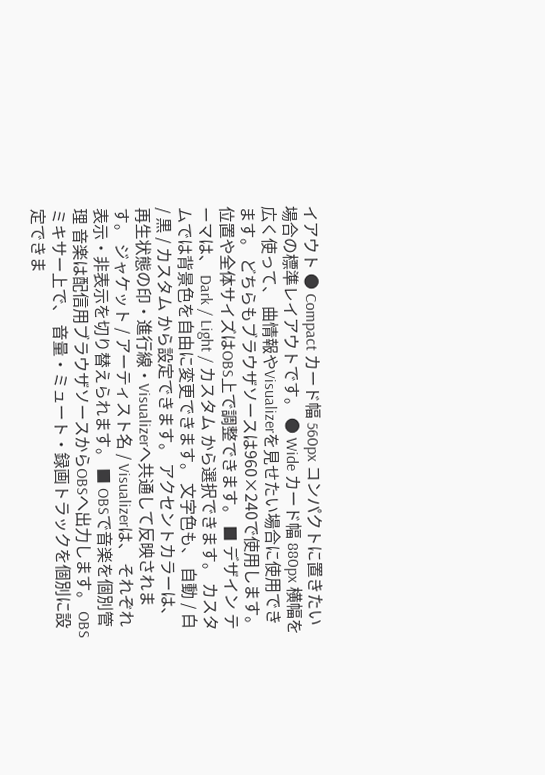イアウト ● Compact カード幅 560px コンパクトに置きたい場合の標準レイアウトです。 ● Wide カード幅 880px 横幅を広く使って、 曲情報やVisualizerを見せたい場合に使用できます。 どちらもブラウザソースは960×240で使用します。 位置や全体サイズはOBS上で調整できます。 ■ デザイン テーマは、 Dark / Light / カスタム から選択できます。 カスタムでは背景色を自由に変更できます。 文字色も、 自動 / 白 / 黒 / カスタム から設定できます。 アクセントカラーは、 再生状態の印・進行線・Visualizerへ共通して反映されます。 ジャケット / アーティスト名 / Visualizerは、 それぞれ表示・非表示を切り替えられます。 ■ OBSで音楽を個別管理 音楽は配信用ブラウザソースからOBSへ出力します。 OBSミキサー上で、 音量・ミュート・録画トラックを個別に設定できま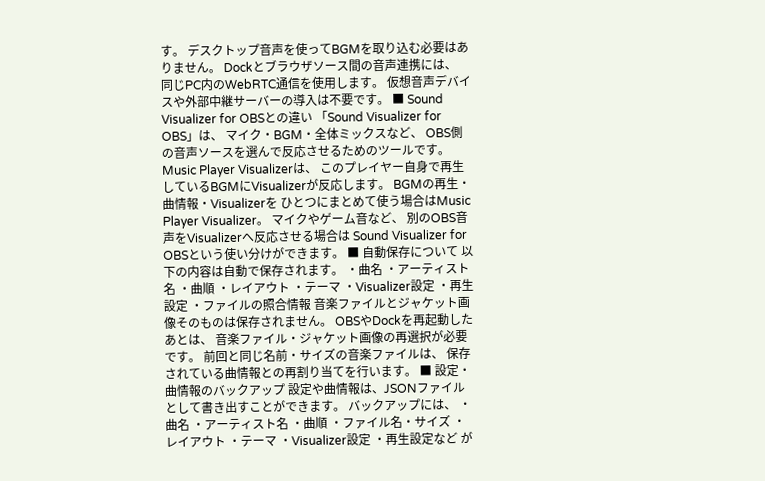す。 デスクトップ音声を使ってBGMを取り込む必要はありません。 Dockとブラウザソース間の音声連携には、 同じPC内のWebRTC通信を使用します。 仮想音声デバイスや外部中継サーバーの導入は不要です。 ■ Sound Visualizer for OBSとの違い 「Sound Visualizer for OBS」は、 マイク・BGM・全体ミックスなど、 OBS側の音声ソースを選んで反応させるためのツールです。 Music Player Visualizerは、 このプレイヤー自身で再生しているBGMにVisualizerが反応します。 BGMの再生・曲情報・Visualizerを ひとつにまとめて使う場合はMusic Player Visualizer。 マイクやゲーム音など、 別のOBS音声をVisualizerへ反応させる場合は Sound Visualizer for OBSという使い分けができます。 ■ 自動保存について 以下の内容は自動で保存されます。 ・曲名 ・アーティスト名 ・曲順 ・レイアウト ・テーマ ・Visualizer設定 ・再生設定 ・ファイルの照合情報 音楽ファイルとジャケット画像そのものは保存されません。 OBSやDockを再起動したあとは、 音楽ファイル・ジャケット画像の再選択が必要です。 前回と同じ名前・サイズの音楽ファイルは、 保存されている曲情報との再割り当てを行います。 ■ 設定・曲情報のバックアップ 設定や曲情報は、JSONファイルとして書き出すことができます。 バックアップには、 ・曲名 ・アーティスト名 ・曲順 ・ファイル名・サイズ ・レイアウト ・テーマ ・Visualizer設定 ・再生設定など が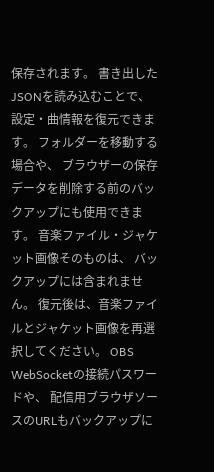保存されます。 書き出したJSONを読み込むことで、 設定・曲情報を復元できます。 フォルダーを移動する場合や、 ブラウザーの保存データを削除する前のバックアップにも使用できます。 音楽ファイル・ジャケット画像そのものは、 バックアップには含まれません。 復元後は、音楽ファイルとジャケット画像を再選択してください。 OBS WebSocketの接続パスワードや、 配信用ブラウザソースのURLもバックアップに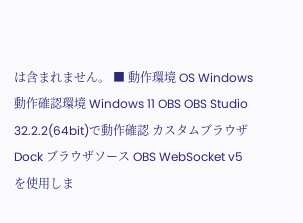は含まれません。 ■ 動作環境 OS Windows 動作確認環境 Windows 11 OBS OBS Studio 32.2.2(64bit)で動作確認 カスタムブラウザDock ブラウザソース OBS WebSocket v5 を使用しま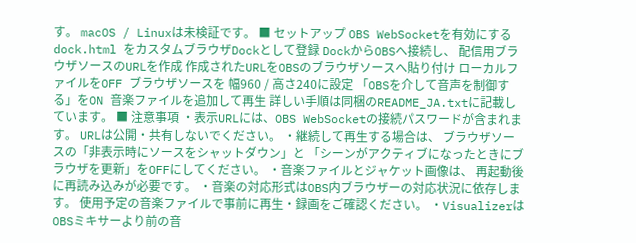す。 macOS / Linuxは未検証です。 ■ セットアップ OBS WebSocketを有効にする dock.html をカスタムブラウザDockとして登録 DockからOBSへ接続し、 配信用ブラウザソースのURLを作成 作成されたURLをOBSのブラウザソースへ貼り付け ローカルファイルをOFF ブラウザソースを 幅960 / 高さ240に設定 「OBSを介して音声を制御する」をON 音楽ファイルを追加して再生 詳しい手順は同梱のREADME_JA.txtに記載しています。 ■ 注意事項 ・表示URLには、OBS WebSocketの接続パスワードが含まれます。 URLは公開・共有しないでください。 ・継続して再生する場合は、 ブラウザソースの「非表示時にソースをシャットダウン」と 「シーンがアクティブになったときにブラウザを更新」をOFFにしてください。 ・音楽ファイルとジャケット画像は、 再起動後に再読み込みが必要です。 ・音楽の対応形式はOBS内ブラウザーの対応状況に依存します。 使用予定の音楽ファイルで事前に再生・録画をご確認ください。 ・VisualizerはOBSミキサーより前の音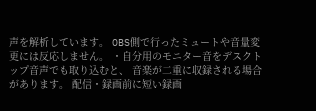声を解析しています。 OBS側で行ったミュートや音量変更には反応しません。 ・自分用のモニター音をデスクトップ音声でも取り込むと、 音楽が二重に収録される場合があります。 配信・録画前に短い録画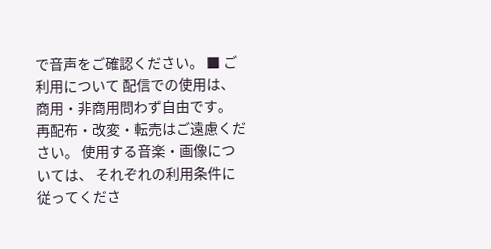で音声をご確認ください。 ■ ご利用について 配信での使用は、商用・非商用問わず自由です。 再配布・改変・転売はご遠慮ください。 使用する音楽・画像については、 それぞれの利用条件に従ってくださ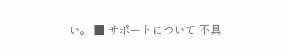い。 ■ サポートについて 不具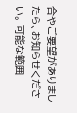合やご要望がありましたら、お知らせください。 可能な範囲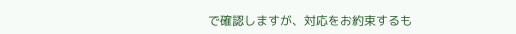で確認しますが、対応をお約束するも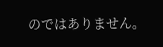のではありません。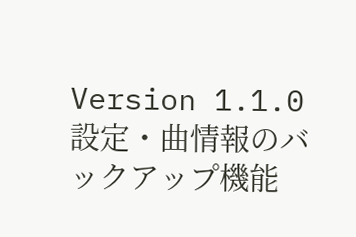Version 1.1.0 設定・曲情報のバックアップ機能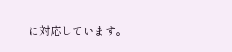に対応しています。